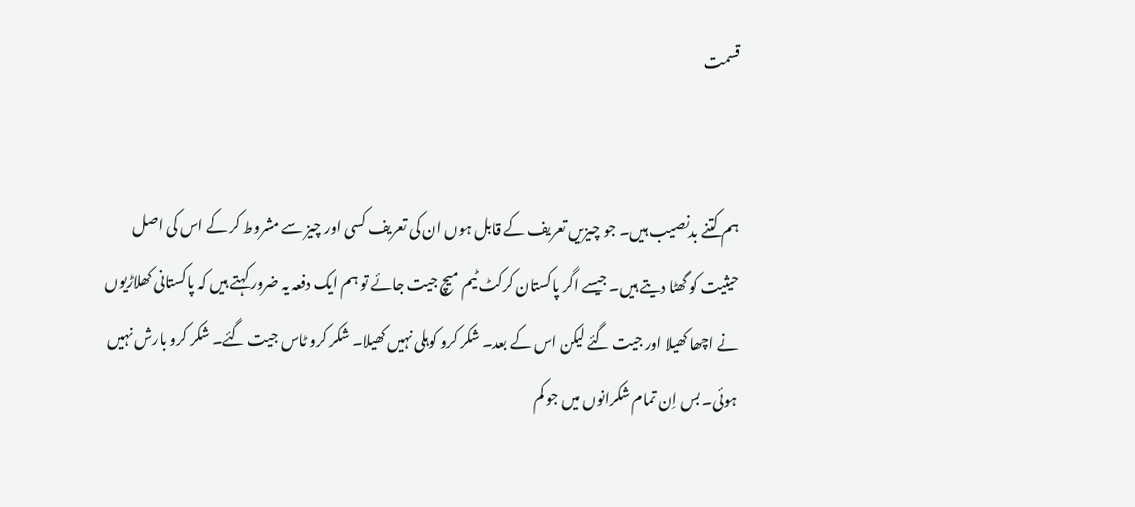قسمت


ہم کتنے بدنصیب ہیں۔ جو چیزیں تعریف کے قابل ہوں ان کی تعریف کسی اور چیز سے مشروط کر کے اس کی اصل حیثیت کو گھٹا دیتے ہیں۔ جیسے اگر پاکستان کرکٹ ٹیم میچ جیت جائے تو ہم ایک دفعہ یہ ضرور کہتے ہیں کہ پاکستانی کھلاڑیوں نے اچھا کھیلا اور جیت گئے لیکن اس کے بعد۔ شکر کرو کوہلی نہیں کھیلا۔ شکر کرو ٹاس جیت گئے۔ شکر کرو بارش نہیں ہوئی۔ بس اِن تمام شکرانوں میں جو کم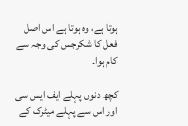ہوتا ہے، وہ ہوتا ہے اس اصل فعل کا شکرجس کی وجہ سے کام ہوا۔

کچھ دنوں پہلے ایف ایس سی اور اس سے پہلے میٹرک کے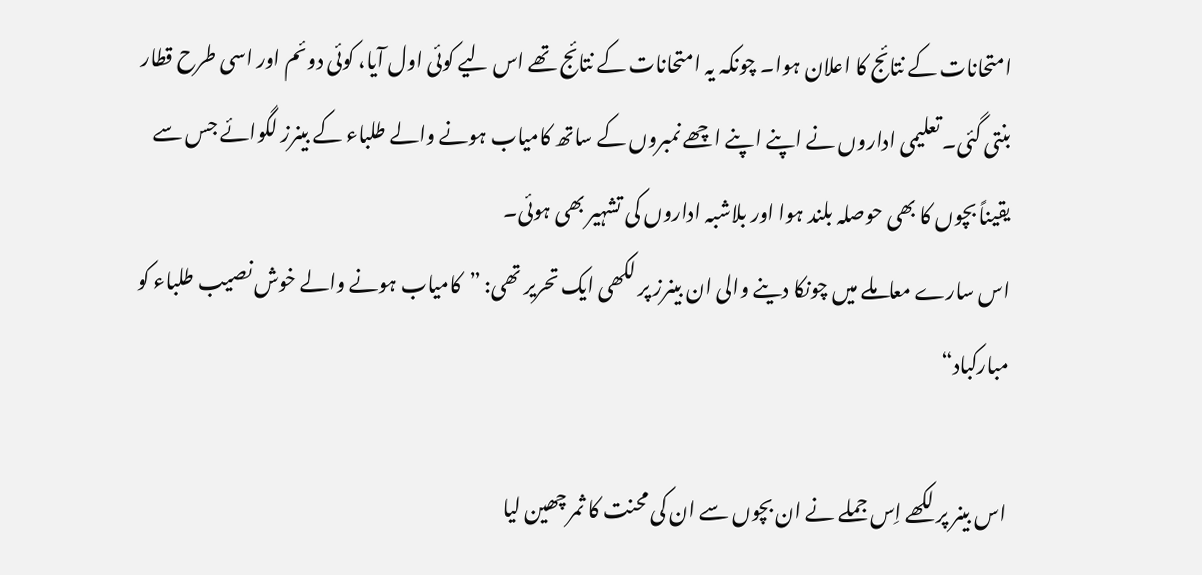امتحانات کے نتائج کا اعلان ہوا۔ چونکہ یہ امتحانات کے نتائج تھے اس لیے کوئی اول آیا، کوئی دوئم اور اسی طرح قطار بنتی گئی۔ تعلیمی اداروں نے اپنے اپنے اچھے نمبروں کے ساتھ کامیاب ہونے والے طلباء کے بینرز لگوائے جس سے یقیناً بچوں کا بھی حوصلہ بلند ہوا اور بلاشبہ اداروں کی تشہیر بھی ہوئی۔
اس سارے معاملے میں چونکا دینے والی ان بینرز پر لکھی ایک تحریر تھی: ”کامیاب ہونے والے خوش نصیب طلباء کو مبارکباد“

اس بینر پر لکھے اِس جملے نے ان بچوں سے ان کی محنت کا ثمر چھین لیا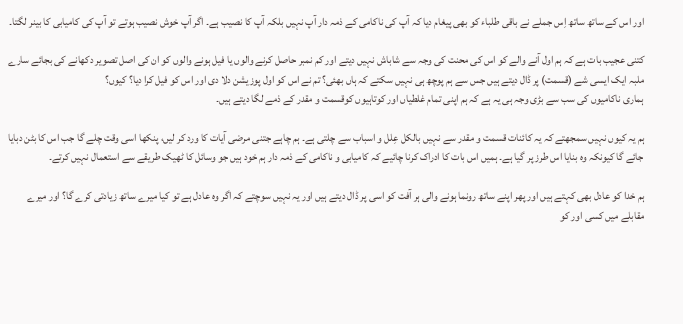اور اس کے ساتھ ساتھ اِس جملے نے باقی طلباء کو بھی پیغام دیا کہ آپ کی ناکامی کے ذمہ دار آپ نہیں بلکہ آپ کا نصیب ہے۔ اگر آپ خوش نصیب ہوتے تو آپ کی کامیابی کا بینر لگتا۔

کتنی عجیب بات ہے کہ ہم اول آنے والے کو اس کی محنت کی وجہ سے شاباش نہیں دیتے اور کم نمبر حاصل کرنے والوں یا فیل ہونے والوں کو ان کی اصل تصویر دکھانے کی بجائے سارے ملبہ ایک ایسی شے (قسمت) پر ڈال دیتے ہیں جس سے ہم پوچھ ہی نہیں سکتے کہ ہاں بھئی؟ تم نے اس کو اول پوزیشن دلا دی اور اس کو فیل کرا دیا؟ کیوں؟
ہماری ناکامیوں کی سب سے بڑی وجہ ہی یہ ہے کہ ہم اپنی تمام غلطیاں اور کوتاہیوں کوقسمت و مقدر کے ذمے لگا دیتے ہیں۔

ہم یہ کیوں نہیں سمجھتے کہ یہ کائنات قسمت و مقدر سے نہیں بالکل عِلل و اسباب سے چلتی ہے۔ ہم چاہے جتنی مرضی آیات کا ورد کر لیں، پنکھا اسی وقت چلے گا جب اس کا بٹن دبایا جائے گا کیونکہ وہ بنایا اس طرز پر گیا ہے۔ ہمیں اس بات کا ادراک کرنا چائیے کہ کامیابی و ناکامی کے ذمہ دار ہم خود ہیں جو وسائل کا ٹھیک طریقے سے استعمال نہیں کرتے۔

ہم خدا کو عادل بھی کہتے ہیں اور پھر اپنے ساتھ رونما ہونے والی ہر آفت کو اسی پر ڈال دیتے ہیں اور یہ نہیں سوچتے کہ اگر وہ عادل ہے تو کیا میرے ساتھ زیادتی کرے گا؟ اور میرے مقابلے میں کسی اور کو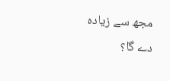مجھ سے زیادہ دے گا؟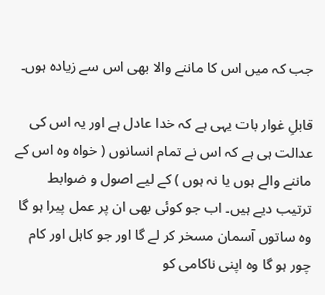جب کہ میں اس کا ماننے والا بھی اس سے زیادہ ہوں۔

قابلِ غوار بات یہی ہے کہ خدا عادل ہے اور یہ اس کی عدالت ہی ہے کہ اس نے تمام انسانوں ( خواہ وہ اس کے ماننے والے ہوں یا نہ ہوں ) کے لیے اصول و ضوابط ترتیب دیے ہیں۔ اب جو کوئی بھی ان پر عمل پیرا ہو گا وہ ساتوں آسمان مسخر کر لے گا اور جو کاہل اور کام چور ہو گا وہ اپنی ناکامی کو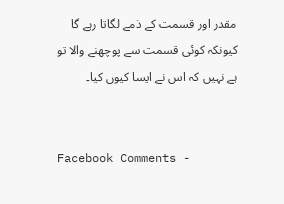مقدر اور قسمت کے ذمے لگاتا رہے گا کیونکہ کوئی قسمت سے پوچھنے والا تو ہے نہیں کہ اس نے ایسا کیوں کیا۔


Facebook Comments -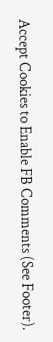Accept Cookies to Enable FB Comments (See Footer).